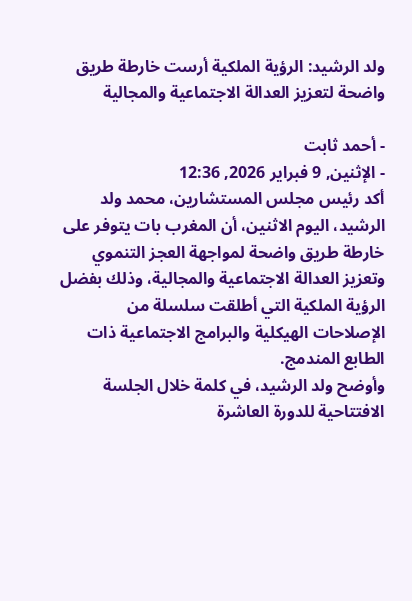ولد الرشيد: الرؤية الملكية أرست خارطة طريق واضحة لتعزيز العدالة الاجتماعية والمجالية

- أحمد ثابت
- الإثنين, 9 فبراير 2026, 12:36
أكد رئيس مجلس المستشارين، محمد ولد الرشيد، اليوم الاثنين، أن المغرب بات يتوفر على خارطة طريق واضحة لمواجهة العجز التنموي وتعزيز العدالة الاجتماعية والمجالية، وذلك بفضل الرؤية الملكية التي أطلقت سلسلة من الإصلاحات الهيكلية والبرامج الاجتماعية ذات الطابع المندمج.
وأوضح ولد الرشيد، في كلمة خلال الجلسة الافتتاحية للدورة العاشرة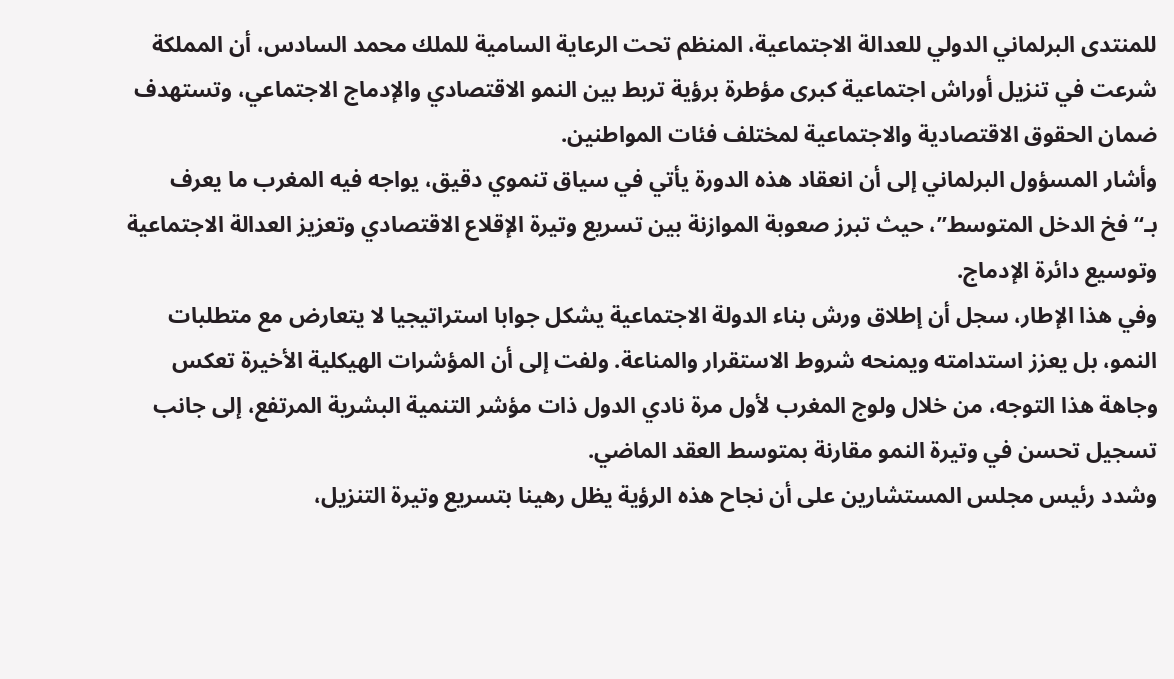للمنتدى البرلماني الدولي للعدالة الاجتماعية، المنظم تحت الرعاية السامية للملك محمد السادس، أن المملكة شرعت في تنزيل أوراش اجتماعية كبرى مؤطرة برؤية تربط بين النمو الاقتصادي والإدماج الاجتماعي، وتستهدف ضمان الحقوق الاقتصادية والاجتماعية لمختلف فئات المواطنين.
وأشار المسؤول البرلماني إلى أن انعقاد هذه الدورة يأتي في سياق تنموي دقيق، يواجه فيه المغرب ما يعرف بـ“فخ الدخل المتوسط”، حيث تبرز صعوبة الموازنة بين تسريع وتيرة الإقلاع الاقتصادي وتعزيز العدالة الاجتماعية وتوسيع دائرة الإدماج.
وفي هذا الإطار، سجل أن إطلاق ورش بناء الدولة الاجتماعية يشكل جوابا استراتيجيا لا يتعارض مع متطلبات النمو، بل يعزز استدامته ويمنحه شروط الاستقرار والمناعة. ولفت إلى أن المؤشرات الهيكلية الأخيرة تعكس وجاهة هذا التوجه، من خلال ولوج المغرب لأول مرة نادي الدول ذات مؤشر التنمية البشرية المرتفع، إلى جانب تسجيل تحسن في وتيرة النمو مقارنة بمتوسط العقد الماضي.
وشدد رئيس مجلس المستشارين على أن نجاح هذه الرؤية يظل رهينا بتسريع وتيرة التنزيل،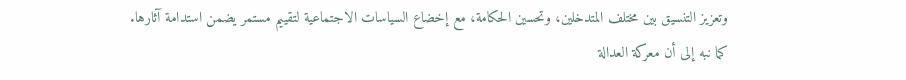وتعزيز التنسيق بين مختلف المتدخلين، وتحسين الحكامة، مع إخضاع السياسات الاجتماعية لتقييم مستمر يضمن استدامة آثارها.
كما نبه إلى أن معركة العدالة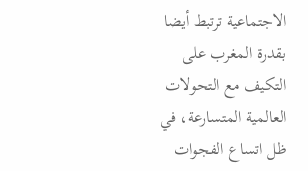الاجتماعية ترتبط أيضا بقدرة المغرب على التكيف مع التحولات العالمية المتسارعة، في ظل اتساع الفجوات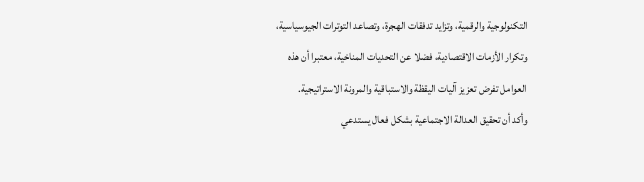التكنولوجية والرقمية، وتزايد تدفقات الهجرة، وتصاعد التوترات الجيوسياسية، وتكرار الأزمات الاقتصادية، فضلا عن التحديات المناخية، معتبرا أن هذه العوامل تفرض تعزيز آليات اليقظة والاستباقية والمرونة الاستراتيجية.
وأكد أن تحقيق العدالة الاجتماعية بشكل فعال يستدعي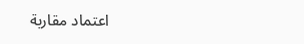اعتماد مقاربة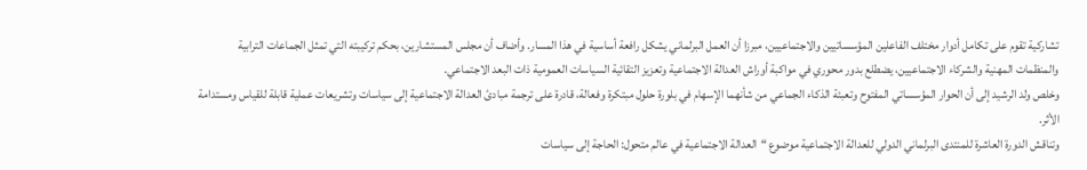تشاركية تقوم على تكامل أدوار مختلف الفاعلين المؤسساتيين والاجتماعيين، مبرزا أن العمل البرلماني يشكل رافعة أساسية في هذا المسار. وأضاف أن مجلس المستشارين، بحكم تركيبته التي تمثل الجماعات الترابية والمنظمات المهنية والشركاء الاجتماعيين، يضطلع بدور محوري في مواكبة أوراش العدالة الاجتماعية وتعزيز التقائية السياسات العمومية ذات البعد الاجتماعي.
وخلص ولد الرشيد إلى أن الحوار المؤسساتي المفتوح وتعبئة الذكاء الجماعي من شأنهما الإسهام في بلورة حلول مبتكرة وفعالة، قادرة على ترجمة مبادئ العدالة الاجتماعية إلى سياسات وتشريعات عملية قابلة للقياس ومستدامة الأثر.
وتناقش الدورة العاشرة للمنتدى البرلماني الدولي للعدالة الاجتماعية موضوع “العدالة الاجتماعية في عالم متحول: الحاجة إلى سياسات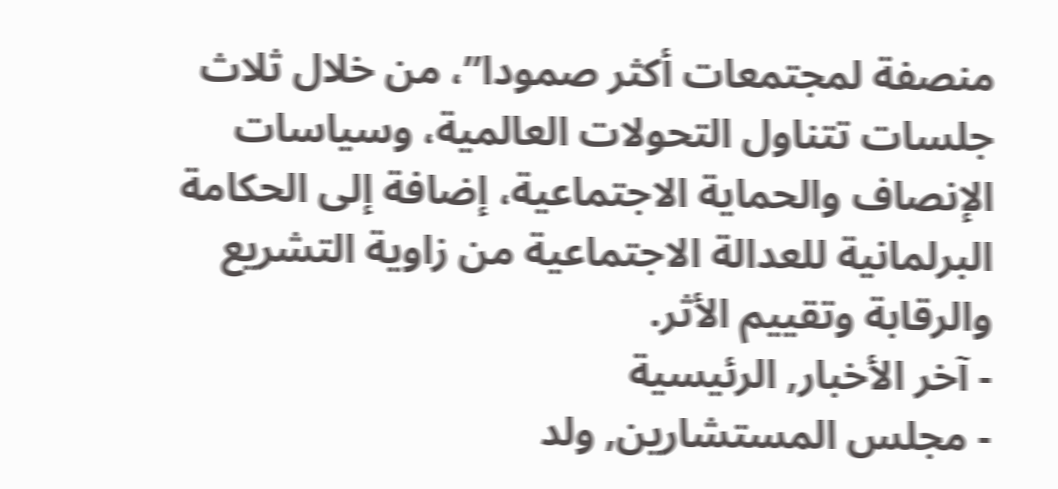منصفة لمجتمعات أكثر صمودا”، من خلال ثلاث جلسات تتناول التحولات العالمية، وسياسات الإنصاف والحماية الاجتماعية، إضافة إلى الحكامة البرلمانية للعدالة الاجتماعية من زاوية التشريع والرقابة وتقييم الأثر.
- آخر الأخبار, الرئيسية
- مجلس المستشارين, ولد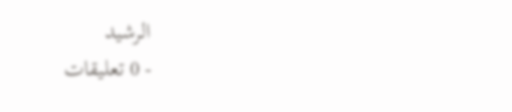الرشيد
- 0 تعليقات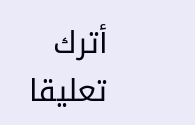أترك تعليقا